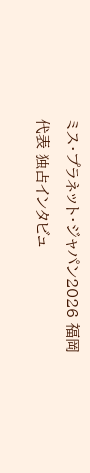ミス・プラネット・ジャパン2026 福岡代表 独占インタビュ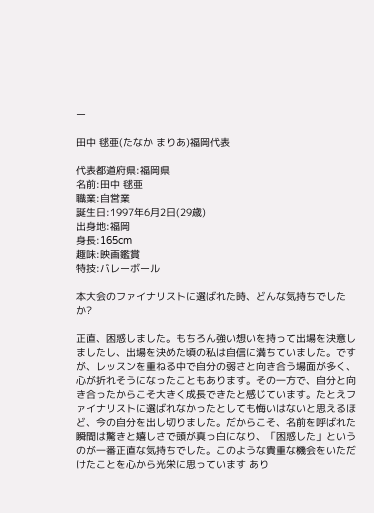ー

田中 毬亜(たなか まりあ)福岡代表

代表都道府県:福岡県
名前:田中 毬亜
職業:自営業
誕生日:1997年6月2日(29歳)
出身地:福岡
身長:165cm
趣味:映画鑑賞
特技:バレーボール

本大会のファイナリストに選ばれた時、どんな気持ちでしたか?

正直、困惑しました。もちろん強い想いを持って出場を決意しましたし、出場を決めた頃の私は自信に満ちていました。ですが、レッスンを重ねる中で自分の弱さと向き合う場面が多く、心が折れそうになったこともあります。その一方で、自分と向き合ったからこそ大きく成長できたと感じています。たとえファイナリストに選ばれなかったとしても悔いはないと思えるほど、今の自分を出し切りました。だからこそ、名前を呼ばれた瞬間は驚きと嬉しさで頭が真っ白になり、「困惑した」というのが一番正直な気持ちでした。このような貴重な機会をいただけたことを心から光栄に思っています あり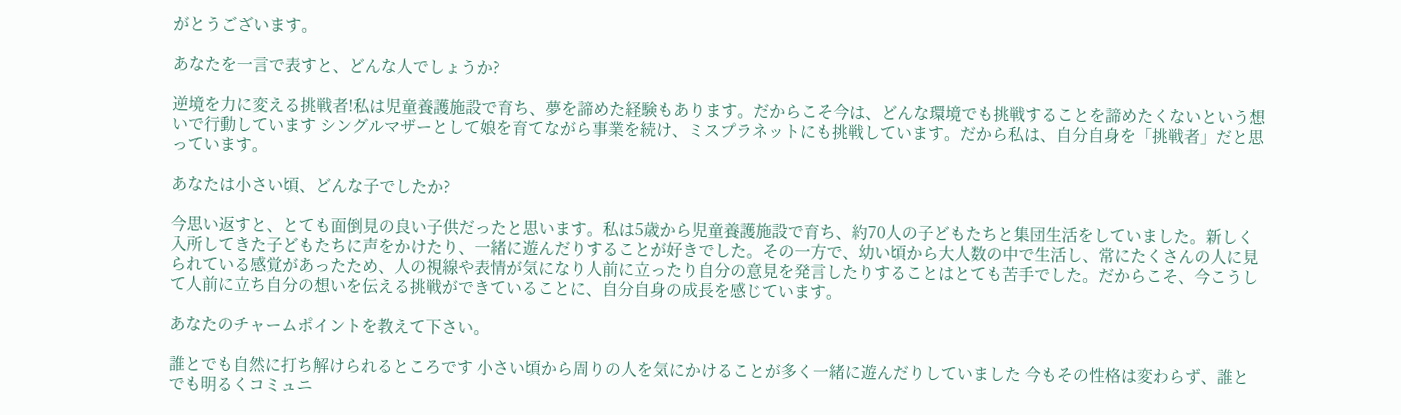がとうございます。

あなたを一言で表すと、どんな人でしょうか?

逆境を力に変える挑戦者!私は児童養護施設で育ち、夢を諦めた経験もあります。だからこそ今は、どんな環境でも挑戦することを諦めたくないという想いで行動しています シングルマザーとして娘を育てながら事業を続け、ミスプラネットにも挑戦しています。だから私は、自分自身を「挑戦者」だと思っています。

あなたは小さい頃、どんな子でしたか?

今思い返すと、とても面倒見の良い子供だったと思います。私は5歳から児童養護施設で育ち、約70人の子どもたちと集団生活をしていました。新しく入所してきた子どもたちに声をかけたり、一緒に遊んだりすることが好きでした。その一方で、幼い頃から大人数の中で生活し、常にたくさんの人に見られている感覚があったため、人の視線や表情が気になり人前に立ったり自分の意見を発言したりすることはとても苦手でした。だからこそ、今こうして人前に立ち自分の想いを伝える挑戦ができていることに、自分自身の成長を感じています。

あなたのチャームポイントを教えて下さい。

誰とでも自然に打ち解けられるところです 小さい頃から周りの人を気にかけることが多く一緒に遊んだりしていました 今もその性格は変わらず、誰とでも明るくコミュニ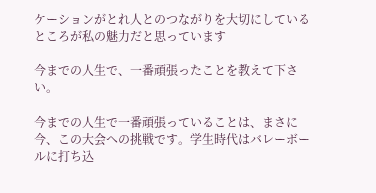ケーションがとれ人とのつながりを大切にしているところが私の魅力だと思っています

今までの人生で、一番頑張ったことを教えて下さい。

今までの人生で一番頑張っていることは、まさに今、この大会への挑戦です。学生時代はバレーボールに打ち込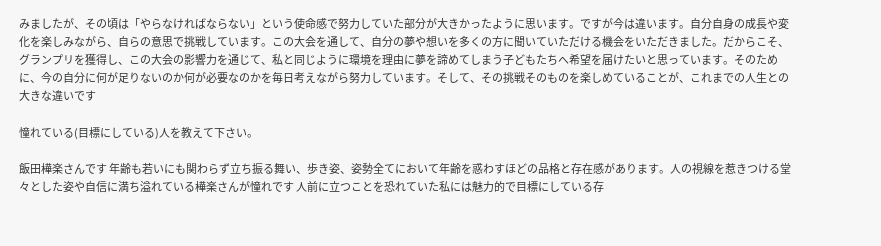みましたが、その頃は「やらなければならない」という使命感で努力していた部分が大きかったように思います。ですが今は違います。自分自身の成長や変化を楽しみながら、自らの意思で挑戦しています。この大会を通して、自分の夢や想いを多くの方に聞いていただける機会をいただきました。だからこそ、グランプリを獲得し、この大会の影響力を通じて、私と同じように環境を理由に夢を諦めてしまう子どもたちへ希望を届けたいと思っています。そのために、今の自分に何が足りないのか何が必要なのかを毎日考えながら努力しています。そして、その挑戦そのものを楽しめていることが、これまでの人生との大きな違いです

憧れている(目標にしている)人を教えて下さい。

飯田樺楽さんです 年齢も若いにも関わらず立ち振る舞い、歩き姿、姿勢全てにおいて年齢を惑わすほどの品格と存在感があります。人の視線を惹きつける堂々とした姿や自信に満ち溢れている樺楽さんが憧れです 人前に立つことを恐れていた私には魅力的で目標にしている存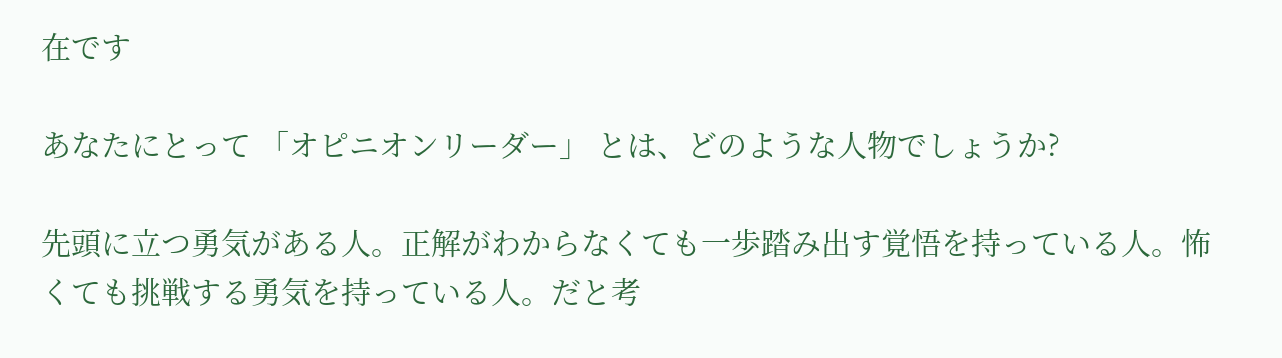在です

あなたにとって 「オピニオンリーダー」 とは、どのような人物でしょうか?

先頭に立つ勇気がある人。正解がわからなくても一歩踏み出す覚悟を持っている人。怖くても挑戦する勇気を持っている人。だと考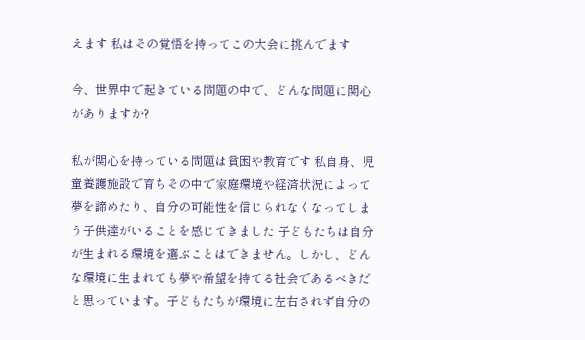えます 私はその覚悟を持ってこの大会に挑んでます

今、世界中で起きている問題の中で、どんな問題に関心がありますか?

私が関心を持っている問題は貧困や教育です 私自身、児童養護施設で育ちその中で家庭環境や経済状況によって夢を諦めたり、自分の可能性を信じられなくなってしまう子供達がいることを感じてきました 子どもたちは自分が生まれる環境を選ぶことはできません。しかし、どんな環境に生まれても夢や希望を持てる社会であるべきだと思っています。子どもたちが環境に左右されず自分の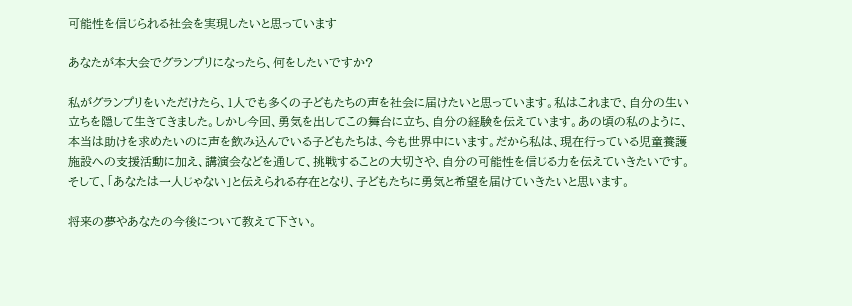可能性を信じられる社会を実現したいと思っています

あなたが本大会でグランプリになったら、何をしたいですか?

私がグランプリをいただけたら、1人でも多くの子どもたちの声を社会に届けたいと思っています。私はこれまで、自分の生い立ちを隠して生きてきました。しかし今回、勇気を出してこの舞台に立ち、自分の経験を伝えています。あの頃の私のように、本当は助けを求めたいのに声を飲み込んでいる子どもたちは、今も世界中にいます。だから私は、現在行っている児童養護施設への支援活動に加え、講演会などを通して、挑戦することの大切さや、自分の可能性を信じる力を伝えていきたいです。そして、「あなたは一人じゃない」と伝えられる存在となり、子どもたちに勇気と希望を届けていきたいと思います。

将来の夢やあなたの今後について教えて下さい。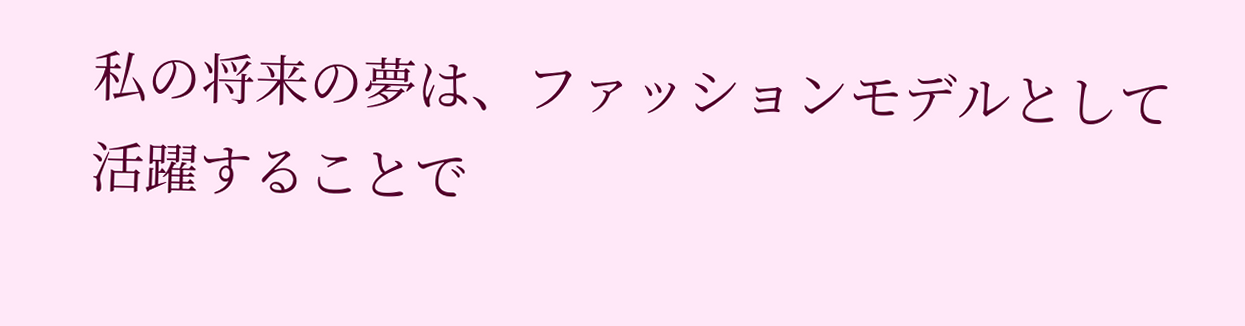私の将来の夢は、ファッションモデルとして活躍することで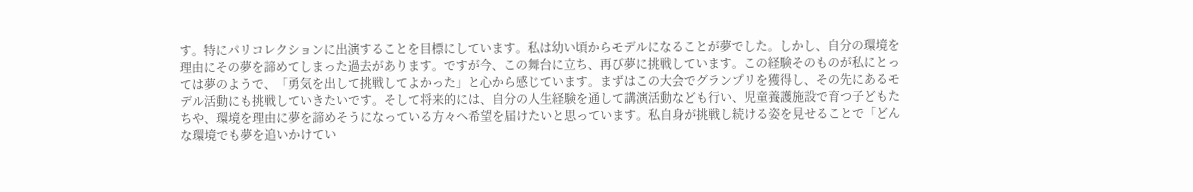す。特にパリコレクションに出演することを目標にしています。私は幼い頃からモデルになることが夢でした。しかし、自分の環境を理由にその夢を諦めてしまった過去があります。ですが今、この舞台に立ち、再び夢に挑戦しています。この経験そのものが私にとっては夢のようで、「勇気を出して挑戦してよかった」と心から感じています。まずはこの大会でグランプリを獲得し、その先にあるモデル活動にも挑戦していきたいです。そして将来的には、自分の人生経験を通して講演活動なども行い、児童養護施設で育つ子どもたちや、環境を理由に夢を諦めそうになっている方々へ希望を届けたいと思っています。私自身が挑戦し続ける姿を見せることで「どんな環境でも夢を追いかけてい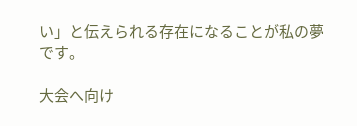い」と伝えられる存在になることが私の夢です。

大会へ向け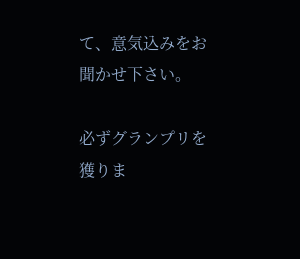て、意気込みをお聞かせ下さい。

必ずグランプリを獲りま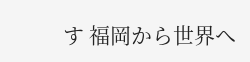す 福岡から世界へ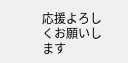応援よろしくお願いします